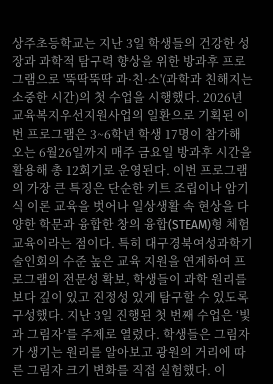상주초등학교는 지난 3일 학생들의 건강한 성장과 과학적 탐구력 향상을 위한 방과후 프로그램으로 '뚝딱뚝딱 과·친·소'(과학과 친해지는 소중한 시간)의 첫 수업을 시행했다. 2026년 교육복지우선지원사업의 일환으로 기획된 이번 프로그램은 3~6학년 학생 17명이 참가해 오는 6월26일까지 매주 금요일 방과후 시간을 활용해 총 12회기로 운영된다. 이번 프로그램의 가장 큰 특징은 단순한 키트 조립이나 암기식 이론 교육을 벗어나 일상생활 속 현상을 다양한 학문과 융합한 창의 융합(STEAM)형 체험 교육이라는 점이다. 특히 대구경북여성과학기술인회의 수준 높은 교육 지원을 연계하여 프로그램의 전문성 확보, 학생들이 과학 원리를 보다 깊이 있고 진정성 있게 탐구할 수 있도록 구성했다. 지난 3일 진행된 첫 번째 수업은 ‘빛과 그림자’를 주제로 열렸다. 학생들은 그림자가 생기는 원리를 알아보고 광원의 거리에 따른 그림자 크기 변화를 직접 실험했다. 이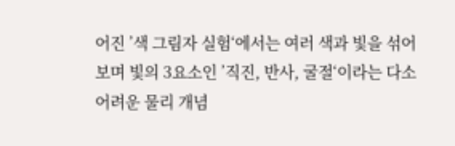어진 ’색 그림자 실험‘에서는 여러 색과 빛을 섞어보며 빛의 3요소인 ’직진, 반사, 굴절‘이라는 다소 어려운 물리 개념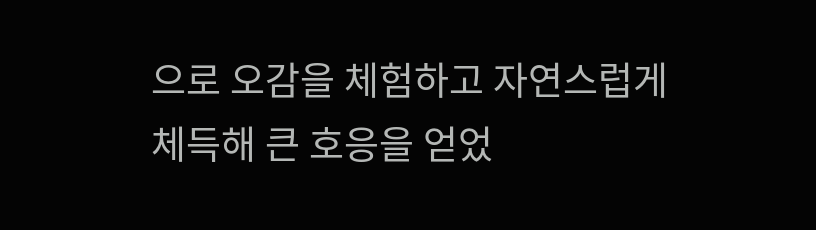으로 오감을 체험하고 자연스럽게 체득해 큰 호응을 얻었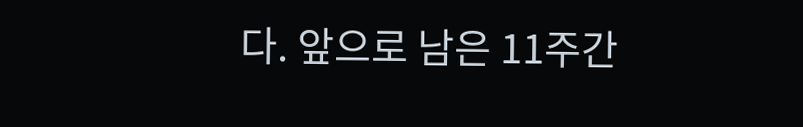다. 앞으로 남은 11주간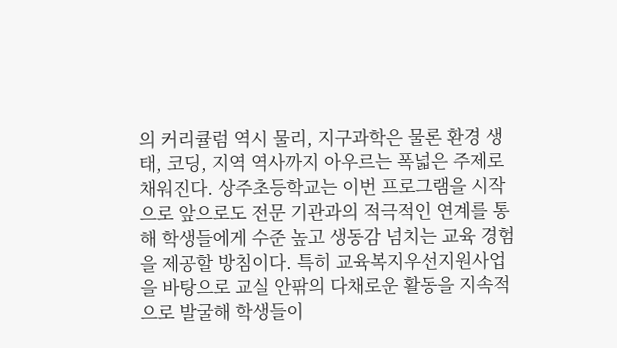의 커리큘럼 역시 물리, 지구과학은 물론 환경 생태, 코딩, 지역 역사까지 아우르는 폭넓은 주제로 채워진다. 상주초등학교는 이번 프로그램을 시작으로 앞으로도 전문 기관과의 적극적인 연계를 통해 학생들에게 수준 높고 생동감 넘치는 교육 경험을 제공할 방침이다. 특히 교육복지우선지원사업을 바탕으로 교실 안팎의 다채로운 활동을 지속적으로 발굴해 학생들이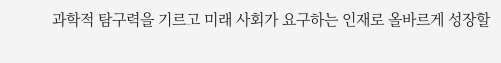과학적 탐구력을 기르고 미래 사회가 요구하는 인재로 올바르게 성장할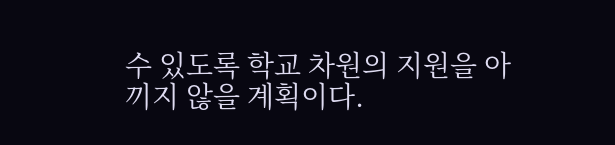수 있도록 학교 차원의 지원을 아끼지 않을 계획이다.